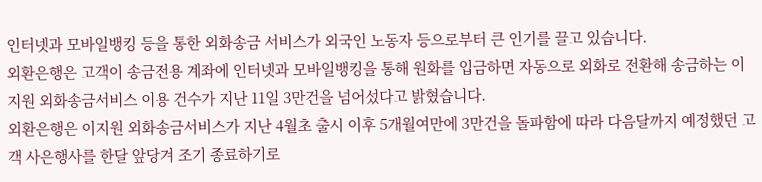인터넷과 모바일뱅킹 등을 통한 외화송금 서비스가 외국인 노동자 등으로부터 큰 인기를 끌고 있습니다.
외환은행은 고객이 송금전용 계좌에 인터넷과 모바일뱅킹을 통해 원화를 입금하면 자동으로 외화로 전환해 송금하는 이지원 외화송금서비스 이용 건수가 지난 11일 3만건을 넘어섰다고 밝혔습니다.
외환은행은 이지원 외화송금서비스가 지난 4월초 출시 이후 5개월여만에 3만건을 돌파함에 따라 다음달까지 예정했던 고객 사은행사를 한달 앞당겨 조기 종료하기로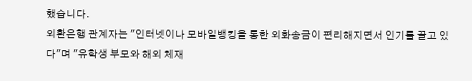했습니다.
외환은행 관계자는 "인터넷이나 모바일뱅킹을 통한 외화송금이 편리해지면서 인기를 끌고 있다"며 "유학생 부모와 해외 체재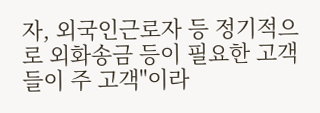자, 외국인근로자 등 정기적으로 외화송금 등이 필요한 고객들이 주 고객"이라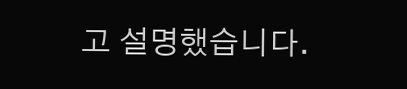고 설명했습니다.